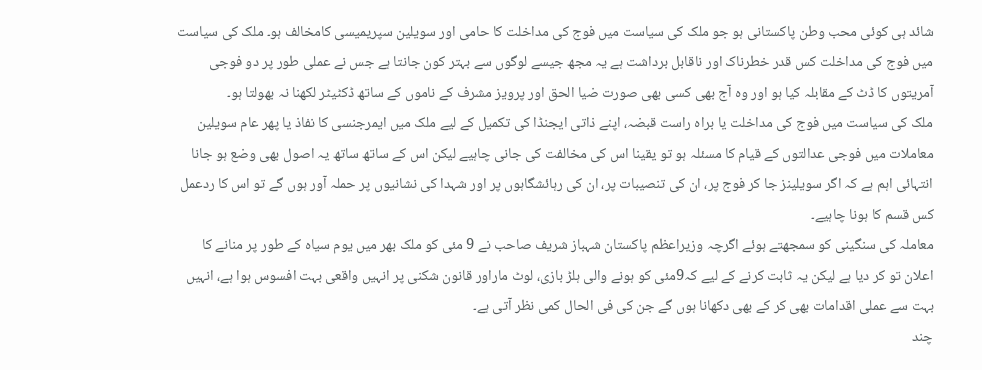شائد ہی کوئی محب وطن پاکستانی ہو جو ملک کی سیاست میں فوج کی مداخلت کا حامی اور سویلین سپریمیسی کامخالف ہو۔ ملک کی سیاست میں فوج کی مداخلت کس قدر خطرناک اور ناقابل برداشت ہے یہ مجھ جیسے لوگوں سے بہتر کون جانتا ہے جس نے عملی طور پر دو فوجی آمریتوں کا ڈٹ کے مقابلہ کیا ہو اور وہ آج بھی کسی بھی صورت ضیا الحق اور پرویز مشرف کے ناموں کے ساتھ ڈکٹیٹر لکھنا نہ بھولتا ہو۔
ملک کی سیاست میں فوج کی مداخلت یا براہ راست قبضہ، اپنے ذاتی ایجنڈا کی تکمیل کے لیے ملک میں ایمرجنسی کا نفاذ یا پھر عام سویلین معاملات میں فوجی عدالتوں کے قیام کا مسئلہ ہو تو یقینا اس کی مخالفت کی جانی چاہیے لیکن اس کے ساتھ ساتھ یہ اصول بھی وضع ہو جانا انتہائی اہم ہے کہ اگر سویلینز جا کر فوج پر، ان کی تنصیبات پر، ان کی رہائشگاہوں پر اور شہدا کی نشانیوں پر حملہ آور ہوں گے تو اس کا ردعمل کس قسم کا ہونا چاہیے۔
معاملہ کی سنگینی کو سمجھتے ہوئے اگرچہ وزیراعظم پاکستان شہباز شریف صاحب نے 9 مئی کو ملک بھر میں یوم سیاہ کے طور پر منانے کا اعلان تو کر دیا ہے لیکن یہ ثابت کرنے کے لیے کہ9مئی کو ہونے والی ہلڑ بازی، لوٹ ماراور قانون شکنی پر انہیں واقعی بہت افسوس ہوا ہے، انہیں بہت سے عملی اقدامات بھی کر کے بھی دکھانا ہوں گے جن کی فی الحال کمی نظر آتی ہے۔
چند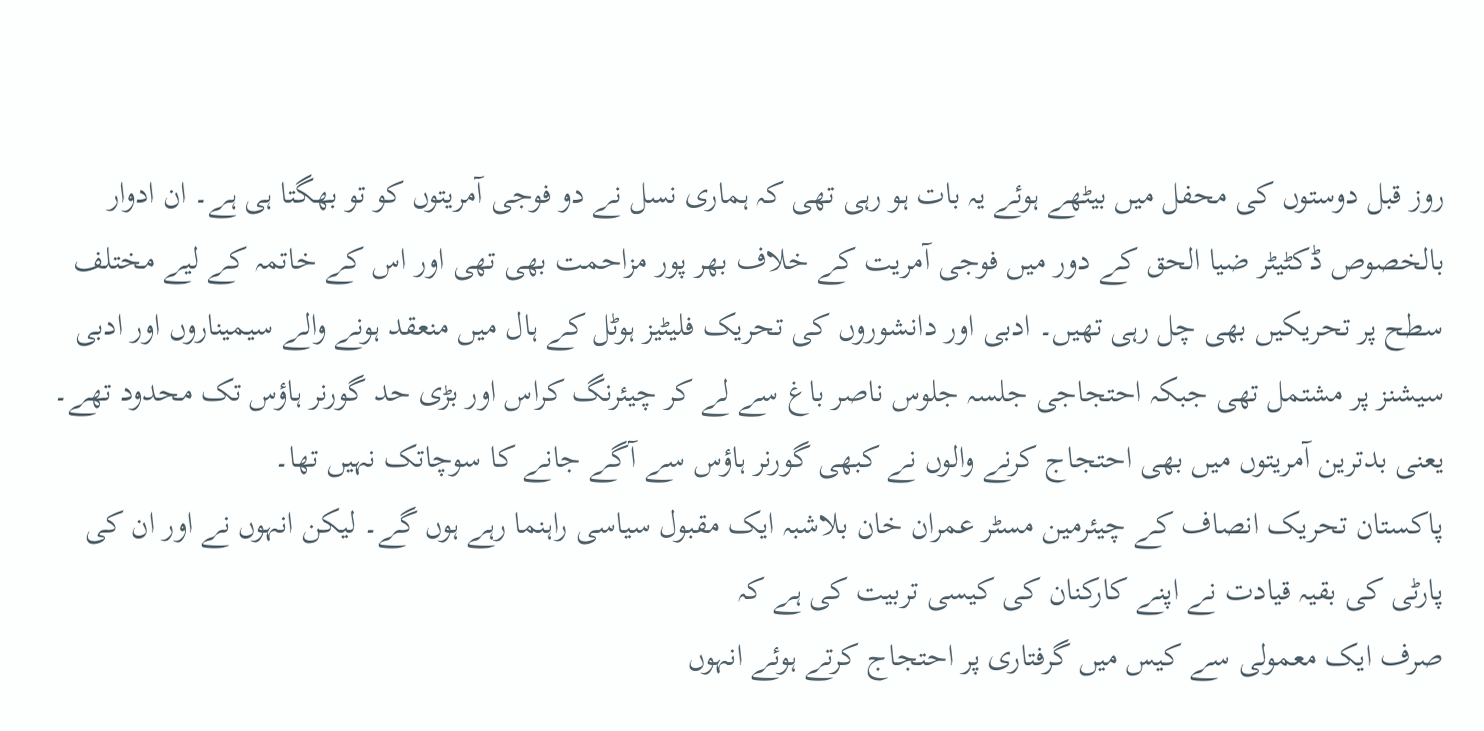روز قبل دوستوں کی محفل میں بیٹھے ہوئے یہ بات ہو رہی تھی کہ ہماری نسل نے دو فوجی آمریتوں کو تو بھگتا ہی ہے۔ ان ادوار بالخصوص ڈکٹیٹر ضیا الحق کے دور میں فوجی آمریت کے خلاف بھر پور مزاحمت بھی تھی اور اس کے خاتمہ کے لیے مختلف سطح پر تحریکیں بھی چل رہی تھیں۔ ادبی اور دانشوروں کی تحریک فلیٹیز ہوٹل کے ہال میں منعقد ہونے والے سیمیناروں اور ادبی سیشنز پر مشتمل تھی جبکہ احتجاجی جلسہ جلوس ناصر باغ سے لے کر چیئرنگ کراس اور بڑی حد گورنر ہاؤس تک محدود تھے۔ یعنی بدترین آمریتوں میں بھی احتجاج کرنے والوں نے کبھی گورنر ہاؤس سے آگے جانے کا سوچاتک نہیں تھا۔
پاکستان تحریک انصاف کے چیئرمین مسٹر عمران خان بلاشبہ ایک مقبول سیاسی راہنما رہے ہوں گے۔ لیکن انہوں نے اور ان کی پارٹی کی بقیہ قیادت نے اپنے کارکنان کی کیسی تربیت کی ہے کہ
صرف ایک معمولی سے کیس میں گرفتاری پر احتجاج کرتے ہوئے انہوں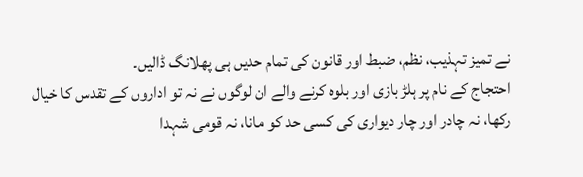نے تمیز تہذیب، نظم، ضبط اور قانون کی تمام حدیں ہی پھلانگ ڈالیں۔
احتجاج کے نام پر ہلڑ بازی اور بلوہ کرنے والے ان لوگوں نے نہ تو اداروں کے تقدس کا خیال رکھا، نہ چادر اور چار دیواری کی کسی حد کو مانا، نہ قومی شہدا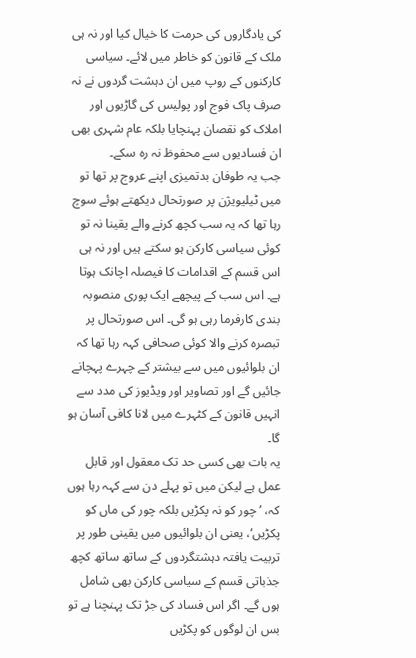کی یادگاروں کی حرمت کا خیال کیا اور نہ ہی ملک کے قانون کو خاطر میں لائے۔ سیاسی کارکنوں کے روپ میں ان دہشت گردوں نے نہ صرف پاک فوج اور پولیس کی گاڑیوں اور املاک کو نقصان پہنچایا بلکہ عام شہری بھی ان فسادیوں سے محفوظ نہ رہ سکے۔
جب یہ طوفان بدتمیزی اپنے عروج پر تھا تو میں ٹیلیویژن پر صورتحال دیکھتے ہوئے سوچ رہا تھا کہ یہ سب کچھ کرنے والے یقینا نہ تو کوئی سیاسی کارکن ہو سکتے ہیں اور نہ ہی اس قسم کے اقدامات کا فیصلہ اچانک ہوتا ہے۔ اس سب کے پیچھے ایک پوری منصوبہ بندی کارفرما رہی ہو گی۔ اس صورتحال پر تبصرہ کرنے والا کوئی صحافی کہہ رہا تھا کہ ان بلوائیوں میں سے بیشتر کے چہرے پہچانے جائیں گے اور تصاویر اور ویڈیوز کی مدد سے انہیں قانون کے کٹہرے میں لانا کافی آسان ہو گا۔
یہ بات بھی کسی حد تک معقول اور قابل عمل ہے لیکن میں تو پہلے دن سے کہہ رہا ہوں کہ، ’چور کو نہ پکڑیں بلکہ چور کی ماں کو پکڑیں‘، یعنی ان بلوائیوں میں یقینی طور پر تربیت یافتہ دہشتگردوں کے ساتھ ساتھ کچھ جذباتی قسم کے سیاسی کارکن بھی شامل ہوں گے۔ اگر اس فساد کی جڑ تک پہنچنا ہے تو بس ان لوگوں کو پکڑیں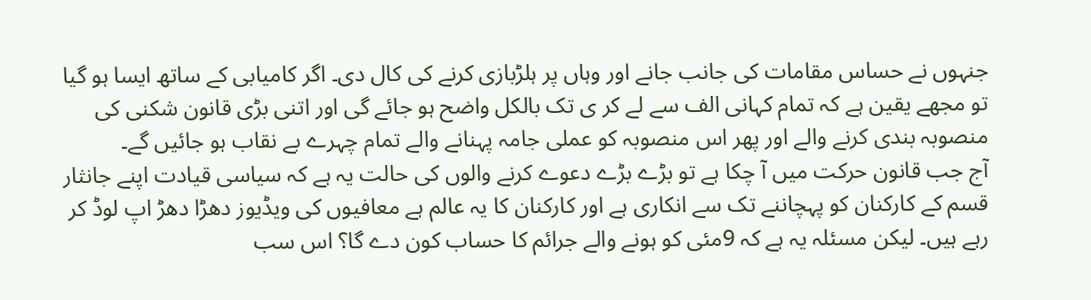جنہوں نے حساس مقامات کی جانب جانے اور وہاں پر ہلڑبازی کرنے کی کال دی۔ اگر کامیابی کے ساتھ ایسا ہو گیا تو مجھے یقین ہے کہ تمام کہانی الف سے لے کر ی تک بالکل واضح ہو جائے گی اور اتنی بڑی قانون شکنی کی منصوبہ بندی کرنے والے اور پھر اس منصوبہ کو عملی جامہ پہنانے والے تمام چہرے بے نقاب ہو جائیں گے۔
آج جب قانون حرکت میں آ چکا ہے تو بڑے بڑے دعوے کرنے والوں کی حالت یہ ہے کہ سیاسی قیادت اپنے جانثار قسم کے کارکنان کو پہچاننے تک سے انکاری ہے اور کارکنان کا یہ عالم ہے معافیوں کی ویڈیوز دھڑا دھڑ اپ لوڈ کر رہے ہیں۔ لیکن مسئلہ یہ ہے کہ 9مئی کو ہونے والے جرائم کا حساب کون دے گا؟ اس سب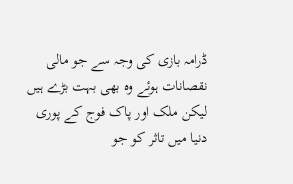ڈرامہ بازی کی وجہ سے جو مالی نقصانات ہوئے وہ بھی بہت بڑے ہیں لیکن ملک اور پاک فوج کے پوری دنیا میں تاثر کو جو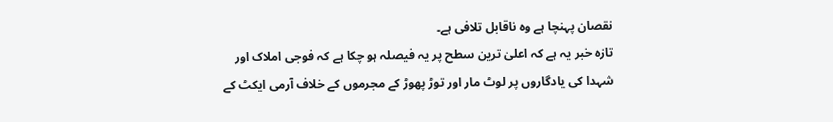نقصان پہنچا ہے وہ ناقابل تلافی ہے۔
تازہ خبر یہ ہے کہ اعلیٰ ترین سطح پر یہ فیصلہ ہو چکا ہے کہ فوجی املاک اور شہدا کی یادگاروں پر لوٹ مار اور توڑ پھوڑ کے مجرموں کے خلاف آرمی ایکٹ کے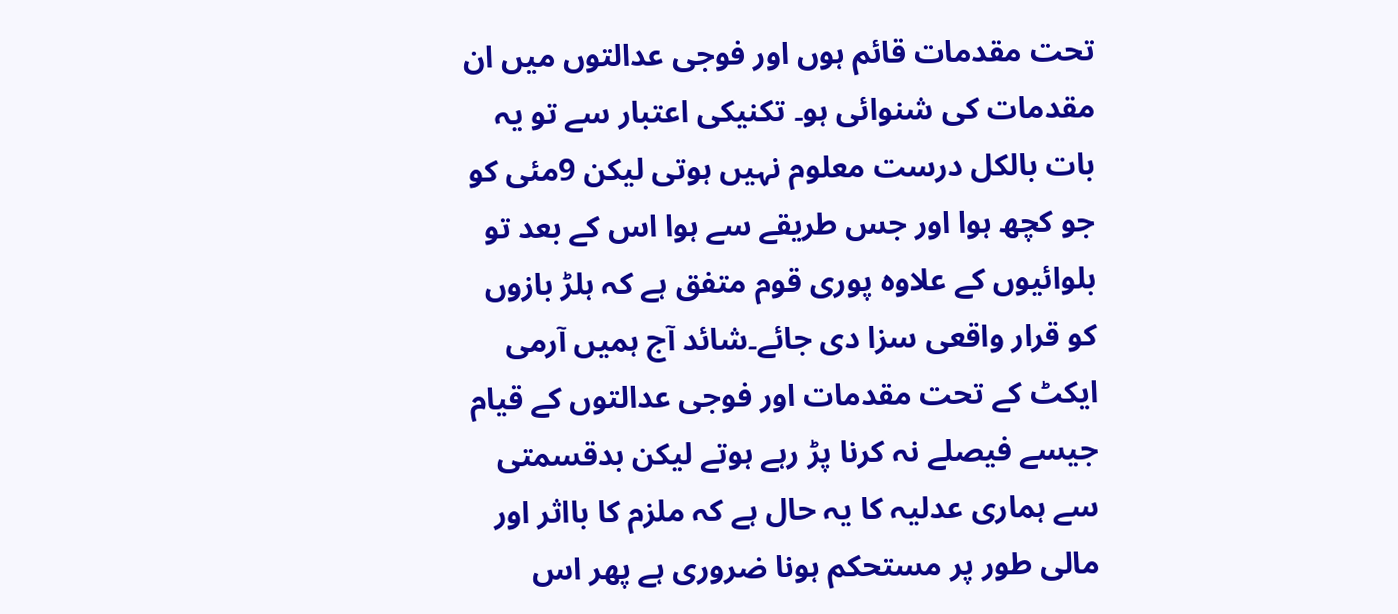تحت مقدمات قائم ہوں اور فوجی عدالتوں میں ان مقدمات کی شنوائی ہو۔ تکنیکی اعتبار سے تو یہ بات بالکل درست معلوم نہیں ہوتی لیکن 9مئی کو جو کچھ ہوا اور جس طریقے سے ہوا اس کے بعد تو بلوائیوں کے علاوہ پوری قوم متفق ہے کہ ہلڑ بازوں کو قرار واقعی سزا دی جائے۔شائد آج ہمیں آرمی ایکٹ کے تحت مقدمات اور فوجی عدالتوں کے قیام جیسے فیصلے نہ کرنا پڑ رہے ہوتے لیکن بدقسمتی سے ہماری عدلیہ کا یہ حال ہے کہ ملزم کا بااثر اور مالی طور پر مستحکم ہونا ضروری ہے پھر اس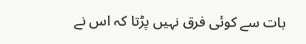بات سے کوئی فرق نہیں پڑتا کہ اس نے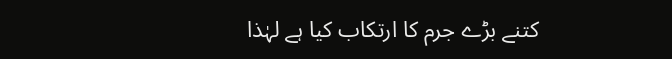کتنے بڑے جرم کا ارتکاب کیا ہے لہٰذا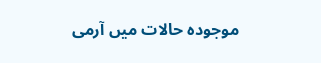موجودہ حالات میں آرمی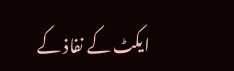ایکٹ کے نفاذ کے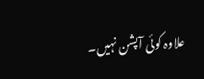علاوہ کوئی آپشن نہیں۔